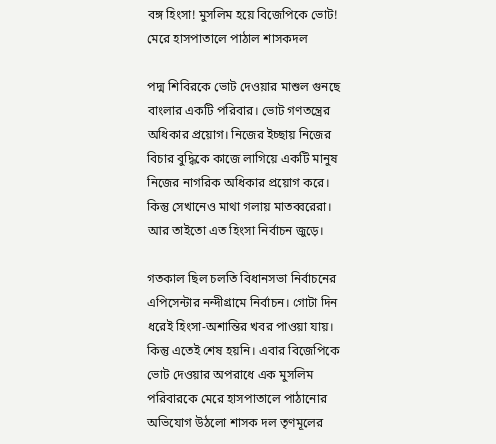বঙ্গ হিংসা! মুসলিম হয়ে বিজেপিকে ভোট! মেরে হাসপাতালে পাঠাল শাসকদল

পদ্ম শিবিরকে ভোট দেওয়ার মাশুল গুনছে বাংলার একটি পরিবার। ভোট গণতন্ত্রের অধিকার প্রয়োগ। নিজের ইচ্ছায় নিজের বিচার বুদ্ধিকে কাজে লাগিয়ে একটি মানুষ নিজের নাগরিক অধিকার প্রয়োগ করে। কিন্তু সেখানেও মাথা গলায় মাতব্বরেরা। আর তাইতো এত হিংসা নির্বাচন জুড়ে।

গতকাল ছিল চলতি বিধানসভা নির্বাচনের এপিসেন্টার নন্দীগ্রামে নির্বাচন। গোটা দিন ধরেই হিংসা-অশান্তির খবর পাওয়া যায়। কিন্তু এতেই শেষ হয়নি। এবার বিজেপিকে ভোট দেওয়ার অপরাধে এক মুসলিম পরিবারকে মেরে হাসপাতালে পাঠানোর অভিযোগ উঠলো শাসক দল তৃণমূলের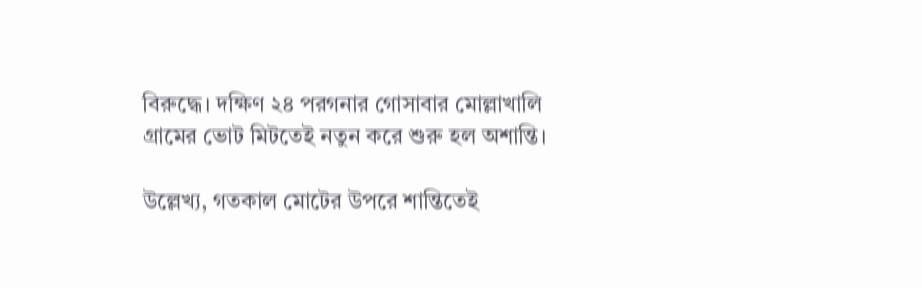বিরুদ্ধে। দক্ষিণ ২৪ পরগনার গোসাবার মোল্লাখালি গ্রামের ভোট মিটতেই নতুন করে শুরু হল অশান্তি।

উল্লেখ্য, গতকাল মোটের উপরে শান্তিতেই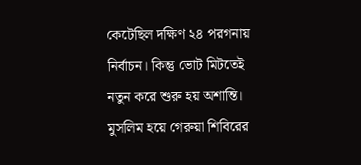কেটেছিল দক্ষিণ ২৪ পরগনায় নির্বাচন। কিন্তু ভোট মিটতেই নতুন করে শুরু হয় অশান্তি। মুসলিম হয়ে গেরুয়া শিবিরের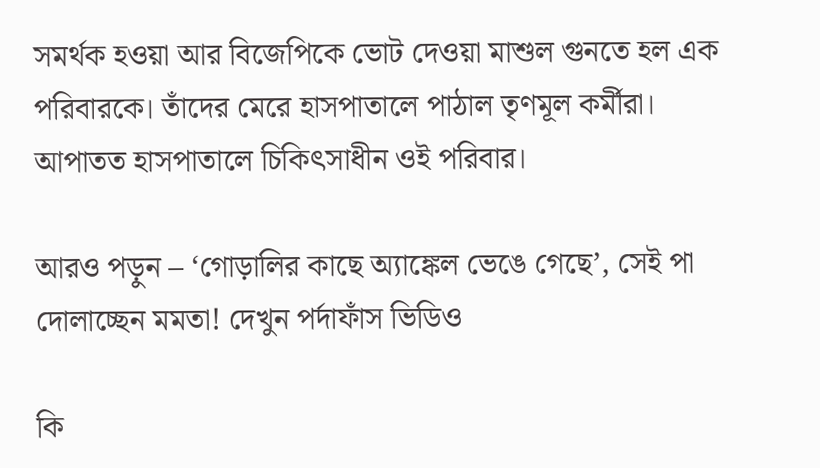সমর্থক হওয়া আর বিজেপিকে ভোট দেওয়া মাশুল গুনতে হল এক পরিবারকে। তাঁদের মেরে হাসপাতালে পাঠাল তৃণমূল কর্মীরা। আপাতত হাসপাতালে চিকিৎসাধীন ওই পরিবার।

আরও পড়ুন – ‘গোড়ালির কাছে অ্যাঙ্কেল ভেঙে গেছে’, সেই পা দোলাচ্ছেন মমতা! দেখুন পর্দাফাঁস ভিডিও

কি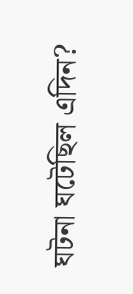ঘটনা ঘটেছিল এদিন?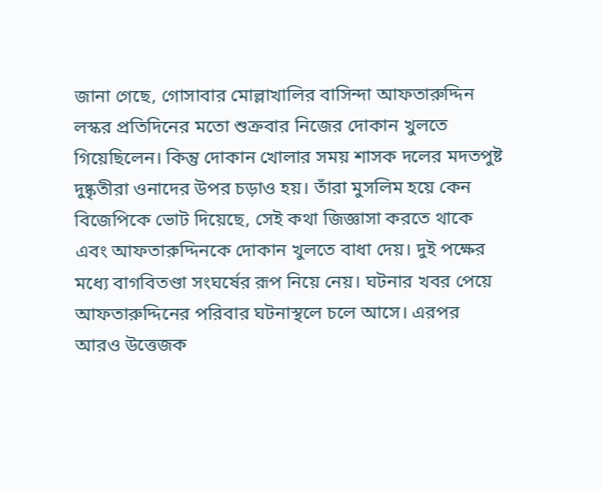জানা গেছে, গোসাবার মোল্লাখালির বাসিন্দা আফতারুদ্দিন লস্কর প্রতিদিনের মতো শুক্রবার নিজের দোকান খুলতে গিয়েছিলেন। কিন্তু দোকান খোলার সময় শাসক দলের মদতপুষ্ট দুষ্কৃতীরা ওনাদের উপর চড়াও হয়। তাঁরা মুসলিম হয়ে কেন বিজেপিকে ভোট দিয়েছে, সেই কথা জিজ্ঞাসা করতে থাকে এবং আফতারুদ্দিনকে দোকান খুলতে বাধা দেয়। দুই পক্ষের মধ্যে বাগবিতণ্ডা সংঘর্ষের রূপ নিয়ে নেয়। ঘটনার খবর পেয়ে আফতারুদ্দিনের পরিবার ঘটনাস্থলে চলে আসে। এরপর আরও উত্তেজক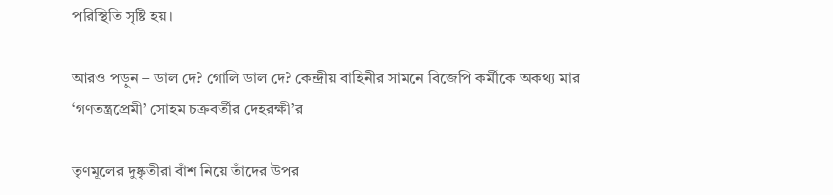পরিস্থিতি সৃষ্টি হয়।

আরও পড়ুন – ডাল দে? গোলি ডাল দে? কেন্দ্রীয় বাহিনীর সামনে বিজেপি কর্মীকে অকথ্য মার ‘গণতন্ত্রপ্রেমী’ সোহম চক্রবর্তীর দেহরক্ষী’র

তৃণমূলের দুষ্কৃতীরা বাঁশ নিয়ে তাঁদের উপর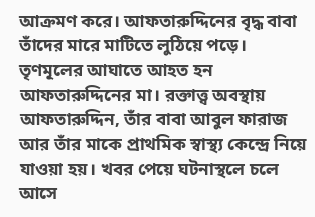আক্রমণ করে। আফতারুদ্দিনের বৃদ্ধ বাবা তাঁদের মারে মাটিতে লুঠিয়ে পড়ে। তৃণমূলের আঘাতে আহত হন আফতারুদ্দিনের মা। রক্তাত্ত্ব অবস্থায় আফতারুদ্দিন, তাঁর বাবা আবুল ফারাজ আর তাঁর মাকে প্রাথমিক স্বাস্থ্য কেন্দ্রে নিয়ে যাওয়া হয়। খবর পেয়ে ঘটনাস্থলে চলে আসে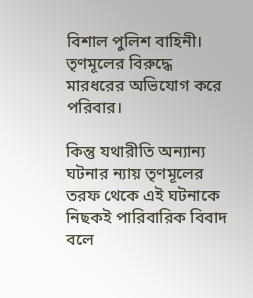বিশাল পুলিশ বাহিনী। তৃণমূলের বিরুদ্ধে মারধরের অভিযোগ করে পরিবার।

কিন্তু যথারীতি অন্যান্য ঘটনার ন্যায় তৃণমূলের তরফ থেকে এই ঘটনাকে নিছকই পারিবারিক বিবাদ বলে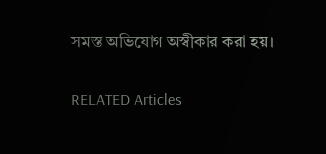সমস্ত অভিযোগ অস্বীকার করা হয়।

RELATED Articles